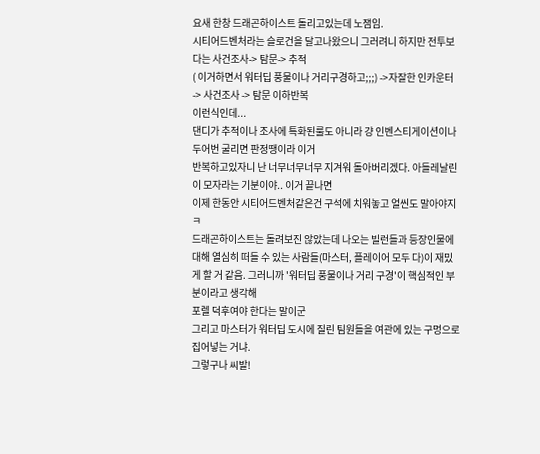요새 한창 드래곤하이스트 돌리고있는데 노잼임.
시티어드벤처라는 슬로건을 달고나왔으니 그러려니 하지만 전투보다는 사건조사-> 탐문-> 추적
( 이거하면서 워터딥 풍물이나 거리구경하고;;;) ->자잘한 인카운터 -> 사건조사 -> 탐문 이하반복
이런식인데...
댄디가 추적이나 조사에 특화된룰도 아니라 걍 인벤스티게이션이나 두어번 굴리면 판정땡이라 이거
반복하고있자니 난 너무너무너무 지겨워 돌아버리겠다. 아들레날린이 모자라는 기분이야.. 이거 끝나면
이제 한동안 시티어드벤처같은건 구석에 치워놓고 얼씬도 말아야지 ㅋ
드래곤하이스트는 돌려보진 않았는데 나오는 빌런들과 등장인물에 대해 열심히 떠들 수 있는 사람들(마스터, 플레이어 모두 다)이 재밌게 할 거 같음. 그러니까 '워터딥 풍물이나 거리 구경'이 핵심적인 부분이라고 생각해
포렐 덕후여야 한다는 말이군
그리고 마스터가 워터딥 도시에 질린 팀원들을 여관에 있는 구멍으로 집어넣는 거냐.
그렇구나 씨발!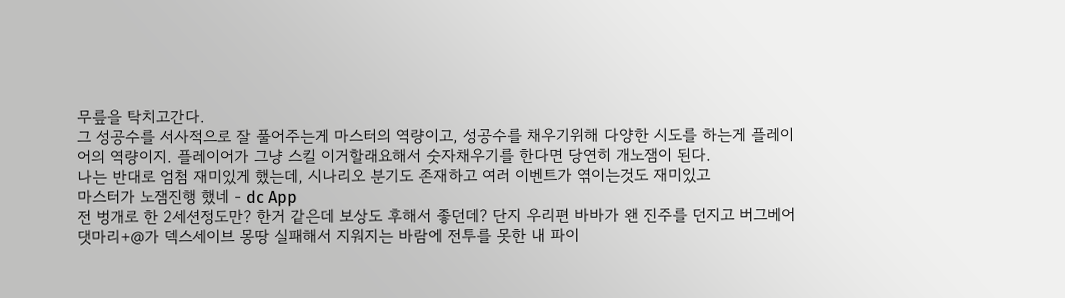무릎을 탁치고간다.
그 성공수를 서사적으로 잘 풀어주는게 마스터의 역량이고, 성공수를 채우기위해 다양한 시도를 하는게 플레이어의 역량이지. 플레이어가 그냥 스킬 이거할래요해서 숫자채우기를 한다면 당연히 개노잼이 된다.
나는 반대로 엄첨 재미있게 했는데, 시나리오 분기도 존재하고 여러 이벤트가 엮이는것도 재미있고
마스터가 노잼진행 했네 - dc App
전 벙개로 한 2세션정도만? 한거 같은데 보상도 후해서 좋던데? 단지 우리편 바바가 왠 진주를 던지고 버그베어 댓마리+@가 덱스세이브 몽땅 실패해서 지워지는 바람에 전투를 못한 내 파이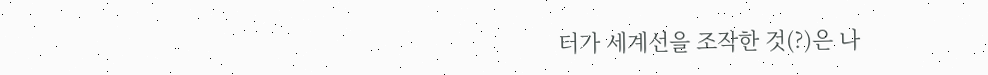터가 세계선을 조작한 것(?)은 나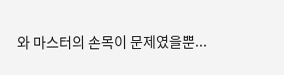와 마스터의 손목이 문제였을뿐...